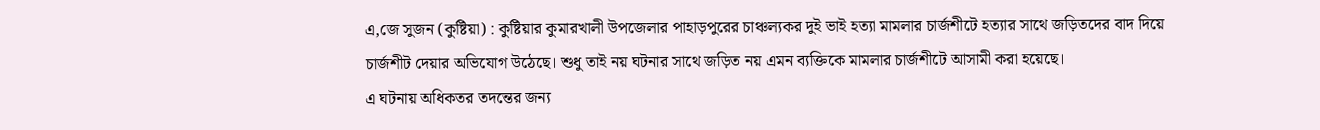এ,জে সুজন (কুষ্টিয়া) : কুষ্টিয়ার কুমারখালী উপজেলার পাহাড়পুরের চাঞ্চল্যকর দুই ভাই হত্যা মামলার চার্জশীটে হত্যার সাথে জড়িতদের বাদ দিয়ে চার্জশীট দেয়ার অভিযোগ উঠেছে। শুধু তাই নয় ঘটনার সাথে জড়িত নয় এমন ব্যক্তিকে মামলার চার্জশীটে আসামী করা হয়েছে।
এ ঘটনায় অধিকতর তদন্তের জন্য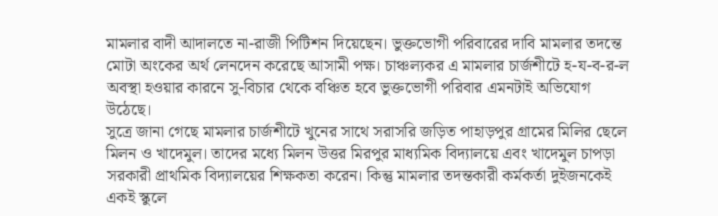মামলার বাদী আদালতে না-রাজী পিটিশন দিয়েছেন। ভুক্তভোগী পরিবারের দাবি মামলার তদন্তে মোটা অংকের অর্থ লেনদেন করেছে আসামী পক্ষ। চাঞ্চল্যকর এ মামলার চার্জশীটে হ-য-ব-র-ল অবস্থা হওয়ার কারনে সু-বিচার থেকে বঞ্চিত হবে ভুক্তভোগী পরিবার এমনটাই অভিযোগ উঠেছে।
সুত্রে জানা গেছে মামলার চার্জশীটে খুনের সাথে সরাসরি জড়িত পাহাড়পুর গ্রামের মিলির ছেলে মিলন ও খাদেমুল। তাদের মধ্যে মিলন উত্তর মিরপুর মাধ্যমিক বিদ্যালয়ে এবং খাদেমুল চাপড়া সরকারী প্রাথমিক বিদ্যালয়ের শিক্ষকতা করেন। কিন্তু মামলার তদন্তকারী কর্মকর্তা দুইজনকেই একই স্কুলে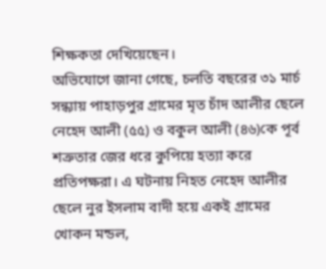শিক্ষকতা দেখিয়েছেন।
অভিযোগে জানা গেছে, চলতি বছরের ৩১ মার্চ সন্ধ্যায় পাহাড়পুর গ্রামের মৃত চাঁদ আলীর ছেলে নেহেদ আলী (৫৫) ও বকুল আলী (৪৬)কে পূর্ব শত্রুতার জের ধরে কুপিয়ে হত্যা করে প্রতিপক্ষরা। এ ঘটনায় নিহত নেহেদ আলীর ছেলে নুর ইসলাম বাদী হয়ে একই গ্রামের খোকন মন্ডল,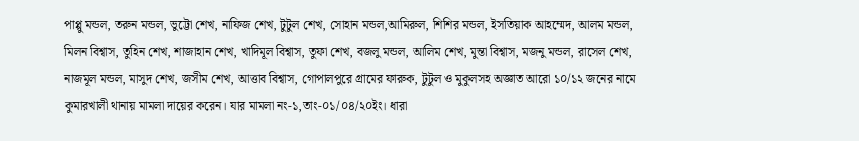পাপ্পু মন্ডল, তরুন মন্ডল, ভুট্টো শেখ, নাফিজ শেখ, টুটুল শেখ, সোহান মন্ডল,আমিরুল, শিশির মন্ডল, ইসতিয়াক আহম্মেদ, আলম মন্ডল, মিলন বিশ্বাস, তুহিন শেখ, শাজাহান শেখ, খাদিমূল বিশ্বাস, তুফা শেখ, বজলু মন্ডল, আলিম শেখ, মুন্তা বিশ্বাস, মজনু মন্ডল, রাসেল শেখ, নাজমূল মন্ডল, মাসুদ শেখ, জসীম শেখ, আত্তাব বিশ্বাস, গোপালপুরে গ্রামের ফারুক, টুটুল ও মুকুলসহ অজ্ঞাত আরো ১০/১২ জনের নামে কুমারখালী থানায় মামলা দায়ের করেন। যার মামলা নং-১,তাং-০১/০৪/২০ইং। ধারা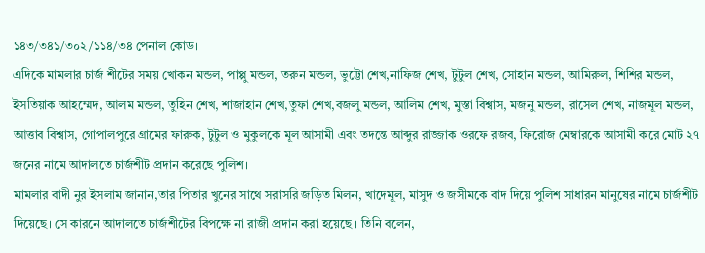১৪৩/৩৪১/৩০২/১১৪/৩৪ পেনাল কোড।
এদিকে মামলার চার্জ শীটের সময় খোকন মন্ডল, পাপ্পু মন্ডল, তরুন মন্ডল, ভুট্টো শেখ,নাফিজ শেখ, টুটুল শেখ, সোহান মন্ডল, আমিরুল, শিশির মন্ডল, ইসতিয়াক আহম্মেদ, আলম মন্ডল, তুহিন শেখ, শাজাহান শেখ,তুফা শেখ,বজলু মন্ডল, আলিম শেখ, মুস্তা বিশ্বাস, মজনু মন্ডল, রাসেল শেখ, নাজমূল মন্ডল, আত্তাব বিশ্বাস, গোপালপুরে গ্রামের ফারুক, টুটুল ও মুকুলকে মূল আসামী এবং তদন্তে আব্দুর রাজ্জাক ওরফে রজব, ফিরোজ মেম্বারকে আসামী করে মোট ২৭ জনের নামে আদালতে চার্জশীট প্রদান করেছে পুলিশ।
মামলার বাদী নুর ইসলাম জানান,তার পিতার খুনের সাথে সরাসরি জড়িত মিলন, খাদেমূল, মাসুদ ও জসীমকে বাদ দিয়ে পুলিশ সাধারন মানুষের নামে চার্জশীট দিয়েছে। সে কারনে আদালতে চার্জশীটের বিপক্ষে না রাজী প্রদান করা হয়েছে। তিনি বলেন,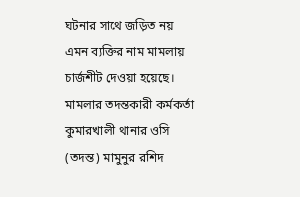ঘটনার সাথে জড়িত নয় এমন ব্যক্তির নাম মামলায় চার্জশীট দেওয়া হয়েছে।
মামলার তদন্তকারী কর্মকর্তা কুমারখালী থানার ওসি (তদন্ত) মামুনুর রশিদ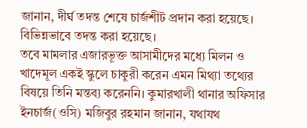জানান, দীর্ঘ তদন্ত শেষে চার্জশীট প্রদান করা হয়েছে। বিভিন্নভাবে তদন্ত করা হয়েছে।
তবে মামলার এজারভূক্ত আসামীদের মধ্যে মিলন ও খাদেমূল একই স্কুলে চাকুরী করেন এমন মিথ্যা তথ্যের বিষয়ে তিনি মন্তব্য করেননি। কুমারখালী থানার অফিসার ইনচার্জ(ওসি) মজিবুর রহমান জানান, যথাযথ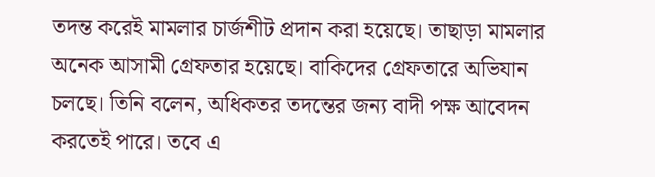তদন্ত করেই মামলার চার্জশীট প্রদান করা হয়েছে। তাছাড়া মামলার অনেক আসামী গ্রেফতার হয়েছে। বাকিদের গ্রেফতারে অভিযান চলছে। তিনি বলেন, অধিকতর তদন্তের জন্য বাদী পক্ষ আবেদন করতেই পারে। তবে এ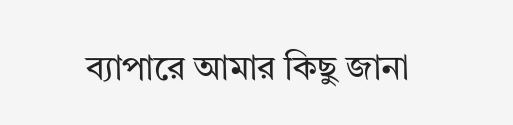ব্যাপারে আমার কিছু জানা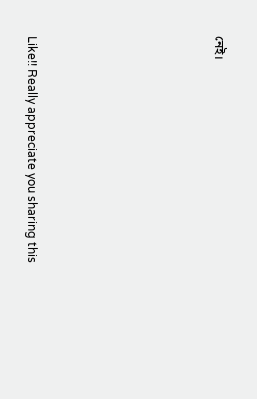নেই।










Like!! Really appreciate you sharing this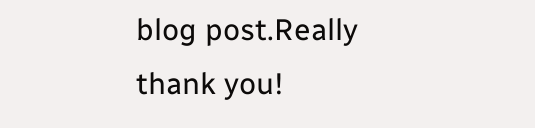blog post.Really thank you!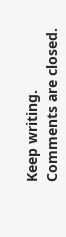Keep writing.
Comments are closed.